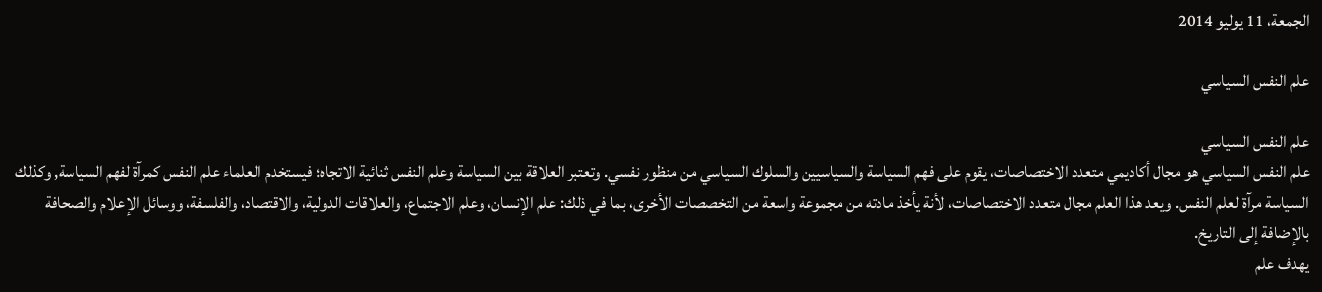الجمعة، 11 يوليو 2014

علم النفس السياسي

علم النفس السياسي
علم النفس السياسي هو مجال أكاديمي متعدد الاختصاصات، يقوم على فهم السياسة والسياسيين والسلوك السياسي من منظور نفسي. وتعتبر العلاقة بين السياسة وعلم النفس ثنائية الاتجاه؛ فيستخدم العلماء علم النفس كمرآة لفهم السياسة, وكذلك السياسة مرآة لعلم النفس. ويعد هذا العلم مجال متعدد الاختصاصات، لأنة يأخذ مادته من مجموعة واسعة من التخصصات الأخرى، بما في ذلك: علم الإنسان، وعلم الاجتماع، والعلاقات الدولية، والاقتصاد، والفلسفة، ووسائل الإعلام والصحافة بالإضافة إلى التاريخ.
يهدف علم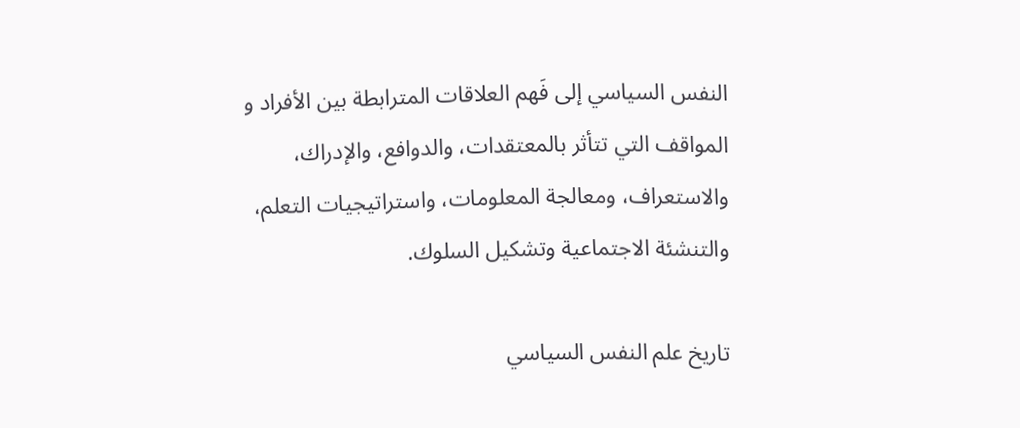النفس السياسي إلى فَهم العلاقات المترابطة بين الأفراد و المواقف التي تتأثر بالمعتقدات، والدوافع، والإدراك، والاستعراف، ومعالجة المعلومات، واستراتيجيات التعلم، والتنشئة الاجتماعية وتشكيل السلوك.

تاريخ علم النفس السياسي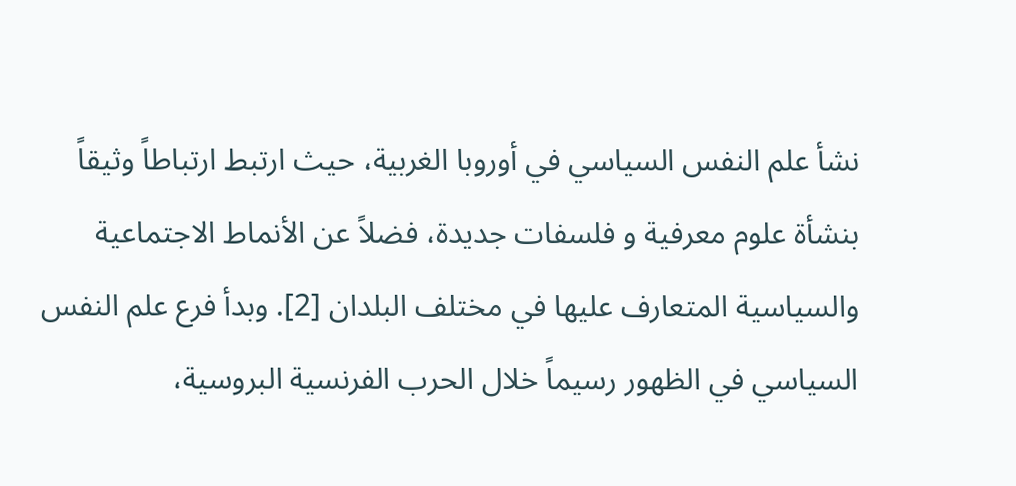نشأ علم النفس السياسي في أوروبا الغربية، حيث ارتبط ارتباطاً وثيقاً بنشأة علوم معرفية و فلسفات جديدة، فضلاً عن الأنماط الاجتماعية والسياسية المتعارف عليها في مختلف البلدان [2]. وبدأ فرع علم النفس السياسي في الظهور رسيماً خلال الحرب الفرنسية البروسية،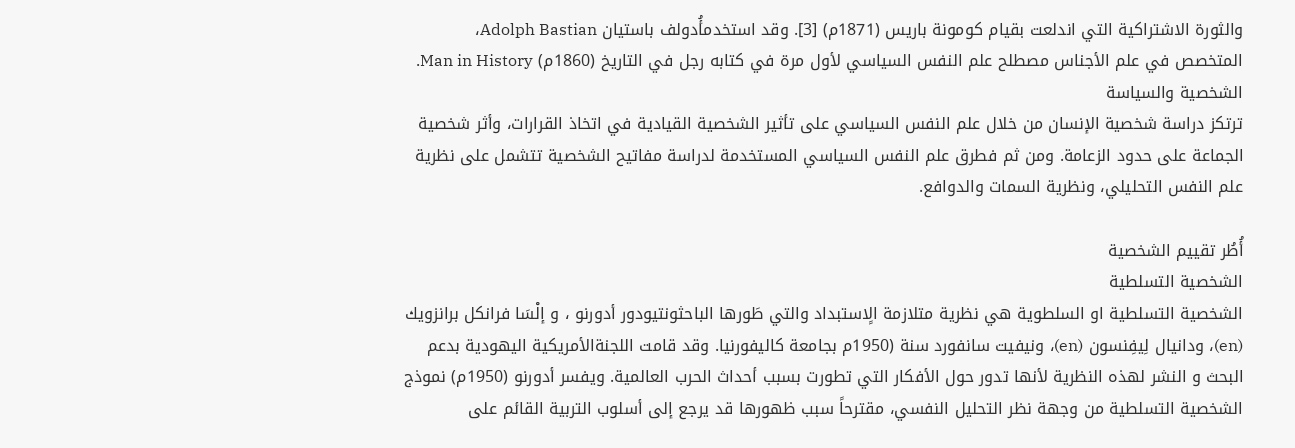والثورة الاشتراكية التي اندلعت بقيام كومونة باريس (1871م) [3]. وقد استخدمأُدولف باستيان Adolph Bastian، المتخصص في علم الأجناس مصطلح علم النفس السياسي لأول مرة في كتابه رجل في التاريخ (1860م) Man in History.
الشخصية والسياسة
ترتكز دراسة شخصية الإنسان من خلال علم النفس السياسي على تأثير الشخصية القيادية في اتخاذ القرارات، وأثر شخصية الجماعة على حدود الزعامة. ومن ثم فطرق علم النفس السياسي المستخدمة لدراسة مفاتيح الشخصية تتشمل على نظرية علم النفس التحليلي، ونظرية السمات والدوافع.

أُطُر تقييم الشخصية
الشخصية التسلطية
الشخصية التسلطية او السلطوية هي نظرية متلازمة الٍاستبداد والتي طَورها الباحثونتيودور أدورنو ، و إلْسَا فرانكل برانزويك (en)، ودانيال لِيفِنسون (en)، ونيفيت سانفورد سنة (1950م بجامعة كاليفورنيا. وقد قامت اللجنةالأمريكية اليهودية بدعم البحث و النشر لهذه النظرية لأنها تدور حول الأفكار التي تطورت بسبب أحداث الحرب العالمية. ويفسر أدورنو (1950م) نموذج الشخصية التسلطية من وجهة نظر التحليل النفسي، مقترحاً سبب ظهورها قد يرجع إلى أسلوب التربية القائم على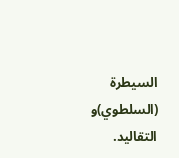السيطرة (السلطوي)و التقاليد.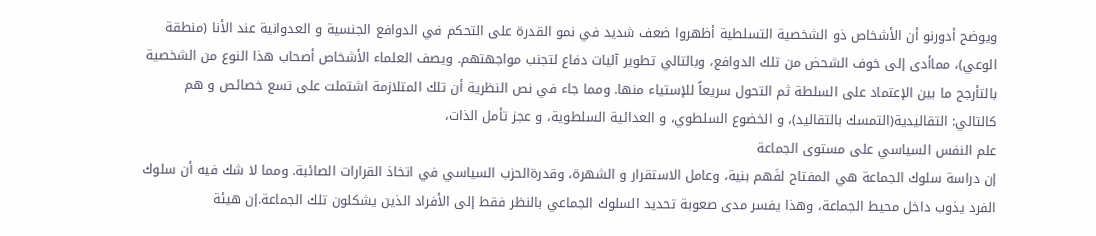ويوضح أدورنو أن الأشخاص ذو الشخصية التسلطية أظهروا ضعف شديد في نمو القدرة على التحكم في الدوافع الجنسية و العدوانية عند الأنا (منطقة الوعي)، مماأدى إلى خوف الشحض من تلك الدوافع، وبالتالي تطوير آليات دفاع لتجنب مواجهتهم. ويصف العلماء الأشخاص أصحاب هذا النوع من الشخصية بالتأرجح ما بين الإعتماد على السلطة ثم التحول سريعاً للإستياء منها. ومما جاء في نص النظرية أن تلك المتلازمة اشتملت على تسع خصائص و هم كالتالي: التقاليدية(التمسك بالتقاليد)، و الخضوع السلطوي، و العدائية السلطوية، و عجز تأمل الذات،
علم النفس السياسي على مستوى الجماعة
إن دراسة سلوك الجماعة هي المفتاح لفَهم بنية، وعامل الاستقرار و الشهرة، وقدرةالحزب السياسي في اتخاذ القرارات الصائبة. ومما لا شك فيه أن سلوك الفرد يذوب داخل محيط الجماعة، وهذا يفسر مدى صعوبة تحديد السلوك الجماعي بالنظر فقط إلى الأفراد الذين يشكلون تلك الجماعة.إن هيئة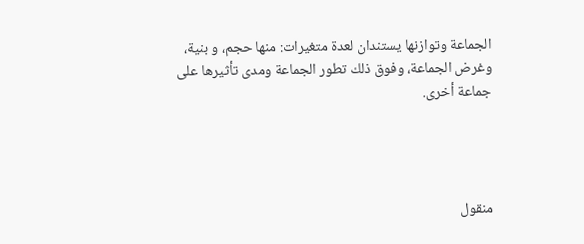الجماعة وتوازنها يستندان لعدة متغيرات: منها حجم، و بنية، وغرض الجماعة، وفوق ذلك تطور الجماعة ومدى تأثيرها على جماعة أخرى.




منقول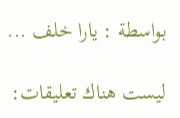بواسطة : يارا خلف ...

ليست هناك تعليقات: